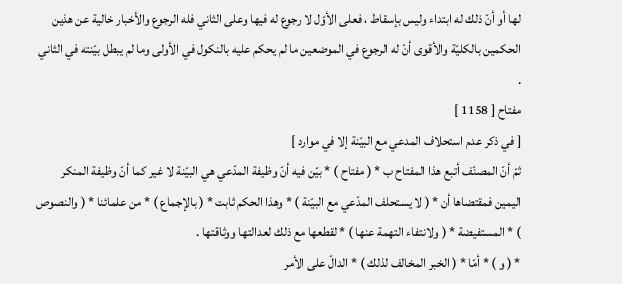لها أو أنّ ذلك له ابتداء وليس بإسقاط ، فعلى الأوّل لا رجوع له فيها وعلى الثاني فله الرجوع والأخبار خالية عن هذين الحكمين بالكليّة والأقوى أنّ له الرجوع في الموضعين ما لم يحكم عليه بالنكول في الأولى وما لم يبطل بيّنته في الثاني .
مفتاح [ 1158 ]
[ في ذكر عدم استحلاف المدعي مع البيّنة إلا في موارد ]
ثمّ أنّ المصنّف أتبع هذا المفتاح ب * ( مفتاح ) * بيّن فيه أنّ وظيفة المدّعي هي البيّنة لا غير كما أنّ وظيفة المنكر اليمين فمقتضاها أن * ( لا يستحلف المدّعي مع البيّنة ) * وهذا الحكم ثابت * ( بالإجماع ) * من علمائنا * ( والنصوص ) * المستفيضة * ( ولانتفاء التهمة عنها ) * لقطعها مع ذلك لعدالتها ووثاقتها .
* ( و ) * أمّا * ( الخبر المخالف لذلك ) * الدالّ على الأمر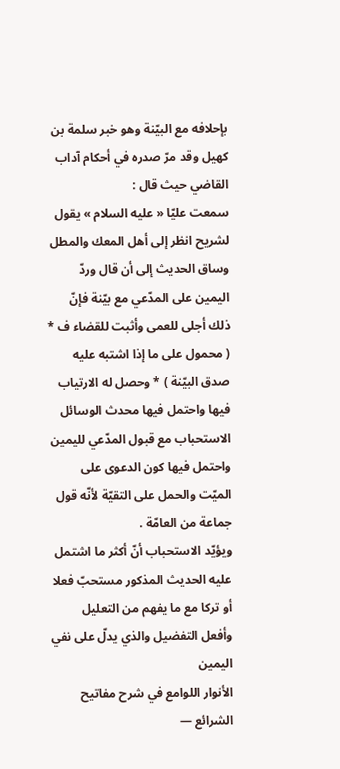بإحلافه مع البيّنة وهو خبر سلمة بن كهيل وقد مرّ صدره في أحكام آداب القاضي حيث قال :
سمعت عليّا « عليه السلام » يقول لشريح انظر إلى أهل المعك والمطل وساق الحديث إلى أن قال وردّ اليمين على المدّعي مع بيّنة فإنّ ذلك أجلى للعمى وأثبت للقضاء ف * ( محمول على ما إذا اشتبه عليه صدق البيّنة ) * وحصل له الارتياب فيها واحتمل فيها محدث الوسائل الاستحباب مع قبول المدّعي لليمين واحتمل فيها كون الدعوى على الميّت والحمل على التقيّة لأنّه قول جماعة من العامّة .
ويؤيّد الاستحباب أنّ أكثر ما اشتمل عليه الحديث المذكور مستحبّ فعلا أو تركا مع ما يفهم من التعليل وأفعل التفضيل والذي يدلّ على نفي اليمين
الأنوار اللوامع في شرح مفاتيح الشرائع —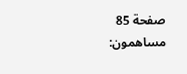صفحة 85
مساهمون: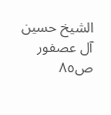الشيخ حسين آل عصفور
ص٨٥